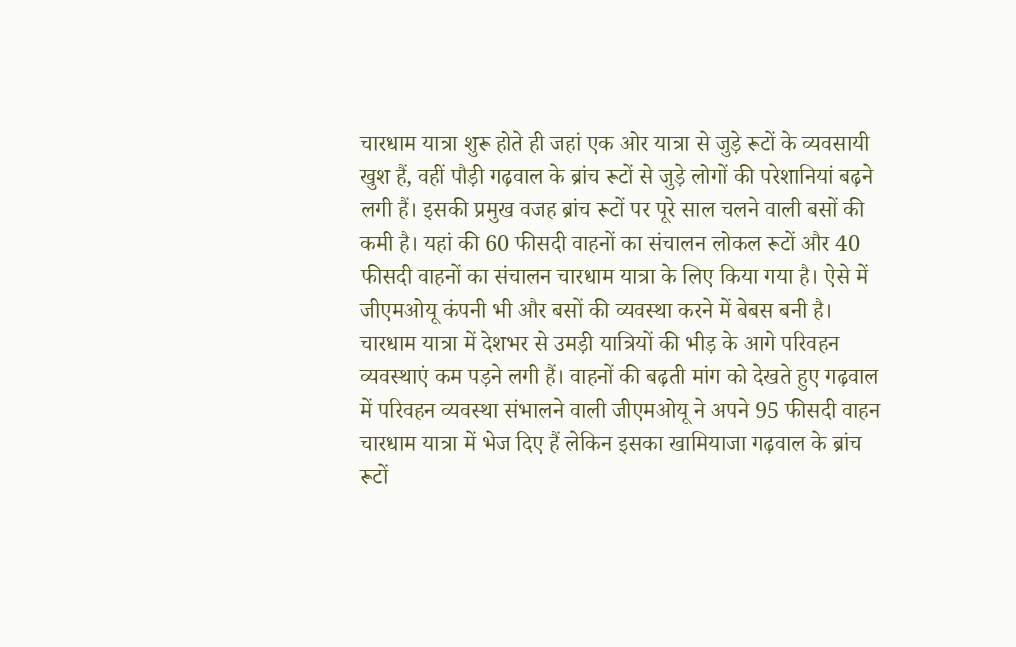चारधाम यात्रा शुरू होते ही जहां एक ओर यात्रा से जुड़े रूटों के व्यवसायी खुश हैं, वहीं पौड़ी गढ़वाल के ब्रांच रूटों से जुड़े लोगों की परेशानियां बढ़ने लगी हैं। इसकी प्रमुख वजह ब्रांच रूटों पर पूरे साल चलने वाली बसों की कमी है। यहां की 60 फीसदी वाहनों का संचालन लोकल रूटों और 40 फीसदी वाहनों का संचालन चारधाम यात्रा के लिए किया गया है। ऐसे में जीएमओयू कंपनी भी और बसों की व्यवस्था करने में बेबस बनी है।
चारधाम यात्रा में देशभर से उमड़ी यात्रियों की भीड़ के आगे परिवहन व्यवस्थाएं कम पड़ने लगी हैं। वाहनों की बढ़ती मांग को देखते हुए गढ़वाल में परिवहन व्यवस्था संभालने वाली जीएमओयू ने अपने 95 फीसदी वाहन चारधाम यात्रा में भेज दिए हैं लेकिन इसका खामियाजा गढ़वाल के ब्रांच रूटों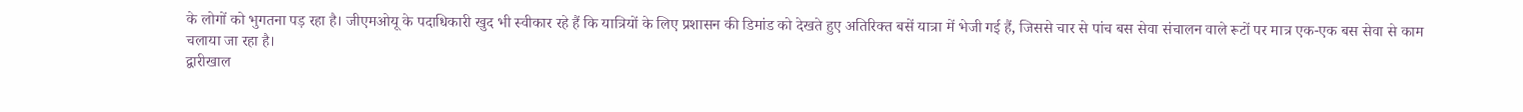के लोगों को भुगतना पड़ रहा है। जीएमओयू के पदाधिकारी खुद भी स्वीकार रहे हैं कि यात्रियों के लिए प्रशासन की डिमांड को देखते हुए अतिरिक्त बसें यात्रा में भेजी गई हैं, जिससे चार से पांच बस सेवा संचालन वाले रूटों पर मात्र एक-एक बस सेवा से काम चलाया जा रहा है।
द्वारीखाल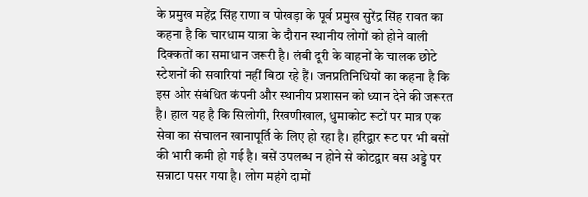के प्रमुख महेंद्र सिंह राणा व पोखड़ा के पूर्व प्रमुख सुरेंद्र सिंह रावत का कहना है कि चारधाम यात्रा के दौरान स्थानीय लोगों को होने वाली दिक्कतों का समाधान जरूरी है। लंबी दूरी के वाहनों के चालक छोटे स्टेशनों की सवारियां नहीं बिठा रहे हैं। जनप्रतिनिधियों का कहना है कि इस ओर संबंधित कंपनी और स्थानीय प्रशासन को ध्यान देने की जरूरत है। हाल यह है कि सिलोगी, रिखणीखाल, धुमाकोट रूटों पर मात्र एक सेवा का संचालन खानापूर्ति के लिए हो रहा है। हरिद्वार रूट पर भी बसों की भारी कमी हो गई है। बसें उपलब्ध न होने से कोटद्वार बस अड्डे पर सन्नाटा पसर गया है। लोग महंगे दामों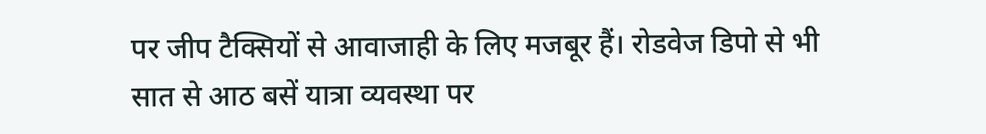पर जीप टैक्सियों से आवाजाही के लिए मजबूर हैं। रोडवेज डिपो से भी सात से आठ बसें यात्रा व्यवस्था पर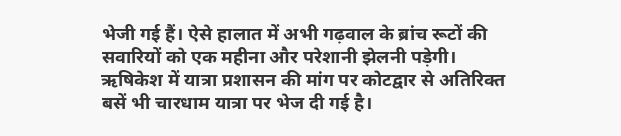भेजी गई हैं। ऐसे हालात में अभी गढ़वाल के ब्रांच रूटों की सवारियों को एक महीना और परेशानी झेलनी पड़ेगी।
ऋषिकेश में यात्रा प्रशासन की मांग पर कोटद्वार से अतिरिक्त बसें भी चारधाम यात्रा पर भेज दी गई है।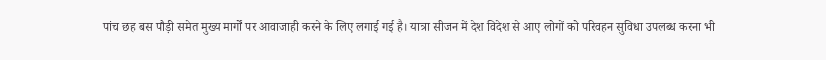पांच छह बस पौड़ी समेत मुख्य मार्गों पर आवाजाही करने के लिए लगाई गई है। यात्रा सीजन में देश विदेश से आए लोगों को परिवहन सुविधा उपलब्ध करना भी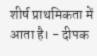शीर्ष प्राथमिकता में आता है। - दीपक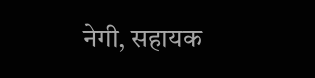नेगी, सहायक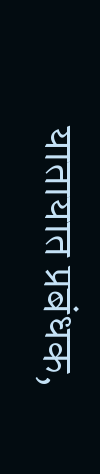यातायात प्रबंधक,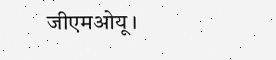जीएमओयू।